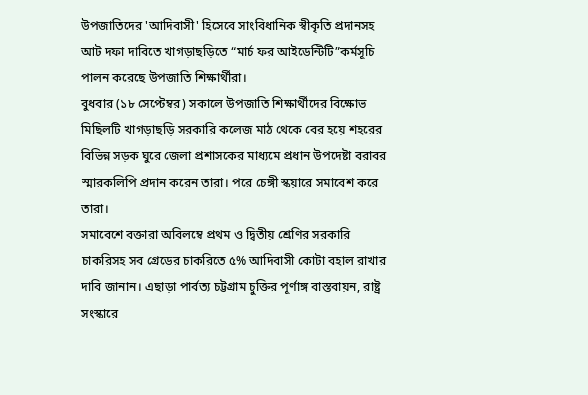উপজাতিদের 'আদিবাসী' হিসেবে সাংবিধানিক স্বীকৃতি প্রদানসহ আট দফা দাবিতে খাগড়াছড়িতে “মার্চ ফর আইডেন্টিটি”কর্মসূচি পালন করেছে উপজাতি শিক্ষার্থীরা।
বুধবার (১৮ সেপ্টেম্বর) সকালে উপজাতি শিক্ষার্থীদের বিক্ষোভ মিছিলটি খাগড়াছড়ি সরকারি কলেজ মাঠ থেকে বের হয়ে শহরের বিভিন্ন সড়ক ঘুরে জেলা প্রশাসকের মাধ্যমে প্রধান উপদেষ্টা বরাবর স্মারকলিপি প্রদান করেন তারা। পরে চেঙ্গী স্কয়ারে সমাবেশ করে তারা।
সমাবেশে বক্তারা অবিলম্বে প্রথম ও দ্বিতীয় শ্রেণির সরকারি চাকরিসহ সব গ্রেডের চাকরিতে ৫% আদিবাসী কোটা বহাল রাখার দাবি জানান। এছাড়া পার্বত্য চট্টগ্রাম চুক্তির পূর্ণাঙ্গ বাস্তবায়ন, রাষ্ট্র সংস্কারে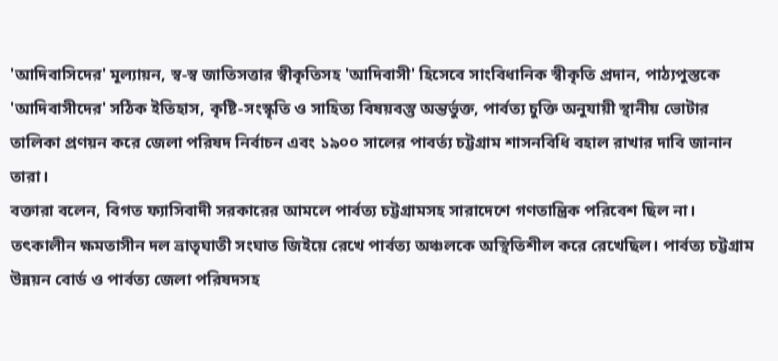'আদিবাসিদের' মূল্যায়ন, স্ব-স্ব জাতিসত্তার স্বীকৃতিসহ 'আদিবাসী' হিসেবে সাংবিধানিক স্বীকৃতি প্রদান, পাঠ্যপুস্তকে 'আদিবাসীদের' সঠিক ইতিহাস, কৃষ্টি-সংস্কৃতি ও সাহিত্য বিষয়বস্তু অন্তর্ভুক্ত, পার্বত্য চুক্তি অনুযায়ী স্থানীয় ভোটার তালিকা প্রণয়ন করে জেলা পরিষদ নির্বাচন এবং ১৯০০ সালের পাবর্ত্য চট্টগ্রাম শাসনবিধি বহাল রাখার দাবি জানান তারা।
বক্তারা বলেন, বিগত ফ্যাসিবাদী সরকারের আমলে পার্বত্য চট্টগ্রামসহ সারাদেশে গণতান্ত্রিক পরিবেশ ছিল না। তৎকালীন ক্ষমতাসীন দল ভ্রাতৃঘাতী সংঘাত জিইয়ে রেখে পার্বত্য অঞ্চলকে অস্থিতিশীল করে রেখেছিল। পার্বত্য চট্টগ্রাম উন্নয়ন বোর্ড ও পার্বত্য জেলা পরিষদসহ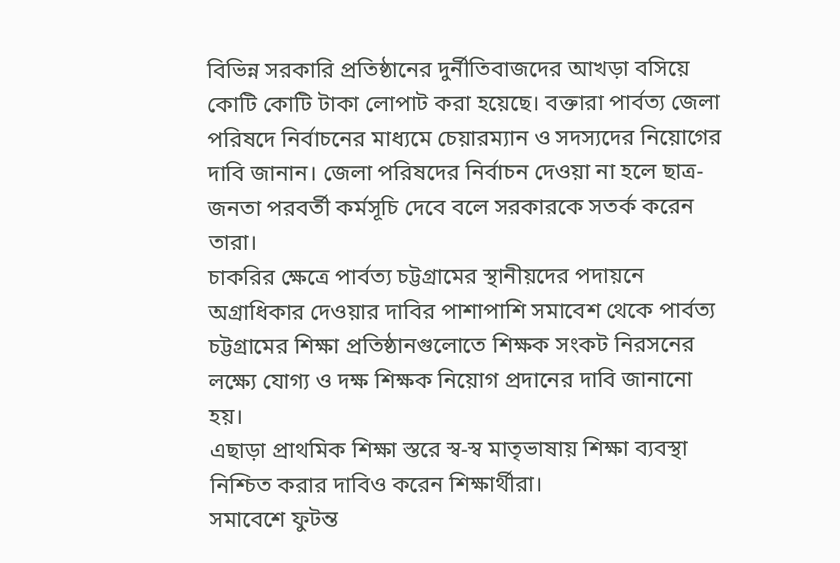বিভিন্ন সরকারি প্রতিষ্ঠানের দুর্নীতিবাজদের আখড়া বসিয়ে কোটি কোটি টাকা লোপাট করা হয়েছে। বক্তারা পার্বত্য জেলা পরিষদে নির্বাচনের মাধ্যমে চেয়ারম্যান ও সদস্যদের নিয়োগের দাবি জানান। জেলা পরিষদের নির্বাচন দেওয়া না হলে ছাত্র-জনতা পরবর্তী কর্মসূচি দেবে বলে সরকারকে সতর্ক করেন তারা।
চাকরির ক্ষেত্রে পার্বত্য চট্টগ্রামের স্থানীয়দের পদায়নে অগ্রাধিকার দেওয়ার দাবির পাশাপাশি সমাবেশ থেকে পার্বত্য চট্টগ্রামের শিক্ষা প্রতিষ্ঠানগুলোতে শিক্ষক সংকট নিরসনের লক্ষ্যে যোগ্য ও দক্ষ শিক্ষক নিয়োগ প্রদানের দাবি জানানো হয়।
এছাড়া প্রাথমিক শিক্ষা স্তরে স্ব-স্ব মাতৃভাষায় শিক্ষা ব্যবস্থা নিশ্চিত করার দাবিও করেন শিক্ষার্থীরা।
সমাবেশে ফুটন্ত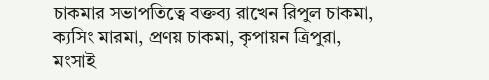চাকমার সভাপতিত্বে বক্তব্য রাখেন রিপুল চাকমা, ক্যসিং মারমা, প্রণয় চাকমা, কৃপায়ন ত্রিপুরা, মংসাই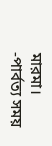মারমা।
-পার্বত্য সময়